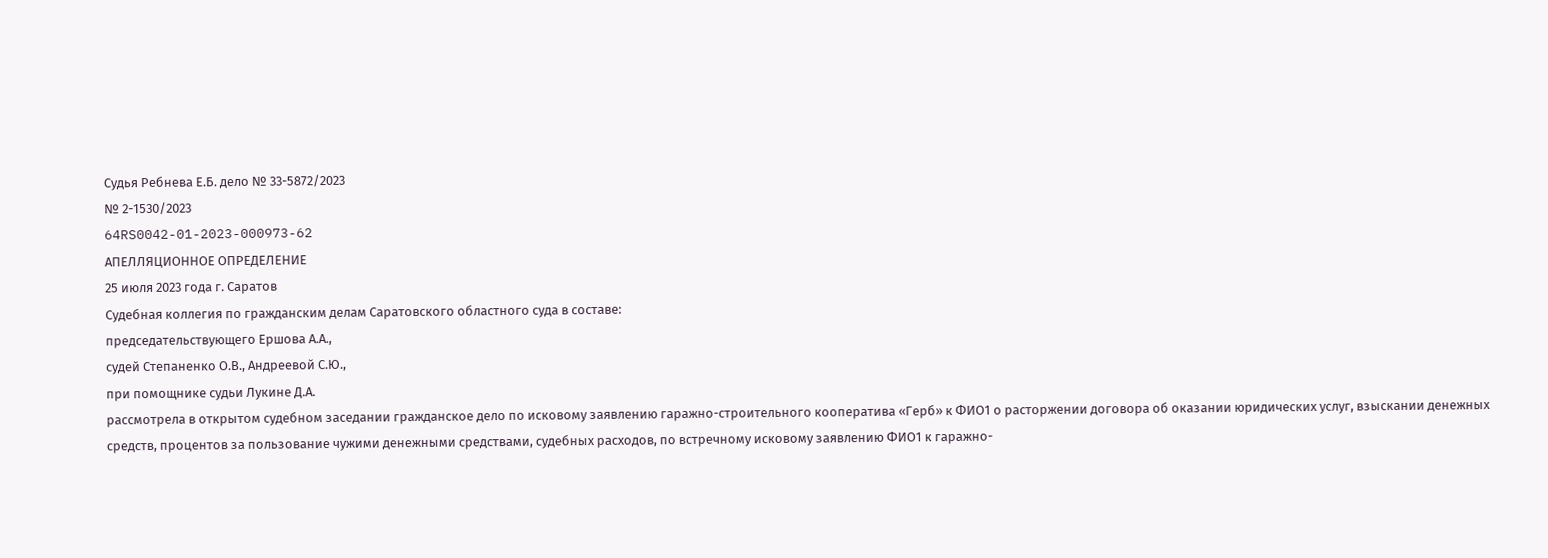Судья Ребнева Е.Б. дело № 33-5872/2023
№ 2-1530/2023
64RS0042-01-2023-000973-62
АПЕЛЛЯЦИОННОЕ ОПРЕДЕЛЕНИЕ
25 июля 2023 года г. Саратов
Судебная коллегия по гражданским делам Саратовского областного суда в составе:
председательствующего Ершова А.А.,
судей Степаненко О.В., Андреевой С.Ю.,
при помощнике судьи Лукине Д.А.
рассмотрела в открытом судебном заседании гражданское дело по исковому заявлению гаражно-строительного кооператива «Герб» к ФИО1 о расторжении договора об оказании юридических услуг, взыскании денежных средств, процентов за пользование чужими денежными средствами, судебных расходов, по встречному исковому заявлению ФИО1 к гаражно-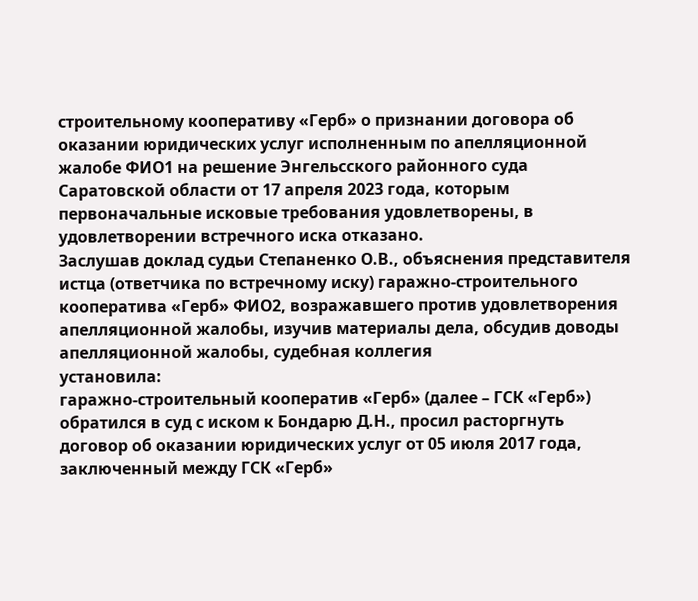строительному кооперативу «Герб» о признании договора об оказании юридических услуг исполненным по апелляционной жалобе ФИО1 на решение Энгельсского районного суда Саратовской области от 17 апреля 2023 года, которым первоначальные исковые требования удовлетворены, в удовлетворении встречного иска отказано.
Заслушав доклад судьи Степаненко О.В., объяснения представителя истца (ответчика по встречному иску) гаражно-строительного кооператива «Герб» ФИО2, возражавшего против удовлетворения апелляционной жалобы, изучив материалы дела, обсудив доводы апелляционной жалобы, судебная коллегия
установила:
гаражно-строительный кооператив «Герб» (далее – ГСК «Герб») обратился в суд с иском к Бондарю Д.Н., просил расторгнуть договор об оказании юридических услуг от 05 июля 2017 года, заключенный между ГСК «Герб»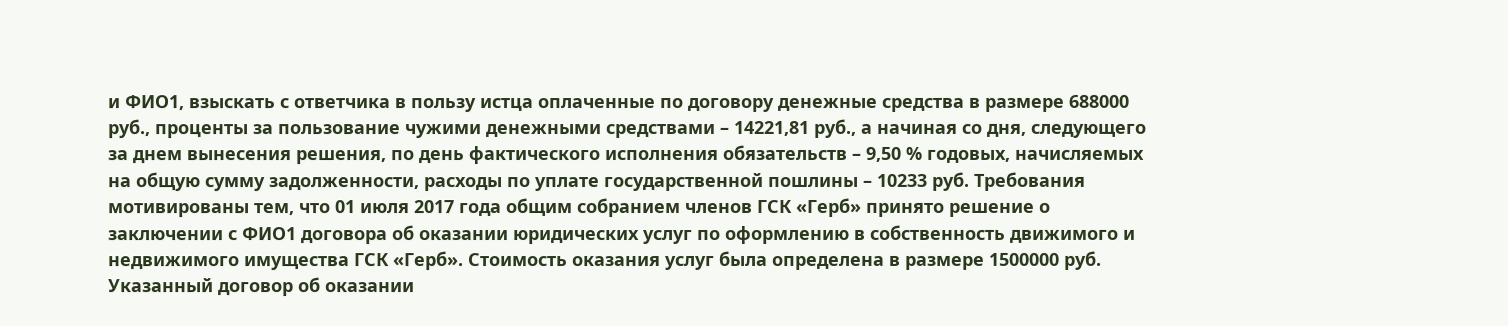и ФИО1, взыскать с ответчика в пользу истца оплаченные по договору денежные средства в размере 688000 руб., проценты за пользование чужими денежными средствами – 14221,81 руб., а начиная со дня, следующего за днем вынесения решения, по день фактического исполнения обязательств – 9,50 % годовых, начисляемых на общую сумму задолженности, расходы по уплате государственной пошлины – 10233 руб. Требования мотивированы тем, что 01 июля 2017 года общим собранием членов ГСК «Герб» принято решение о заключении с ФИО1 договора об оказании юридических услуг по оформлению в собственность движимого и недвижимого имущества ГСК «Герб». Стоимость оказания услуг была определена в размере 1500000 руб. Указанный договор об оказании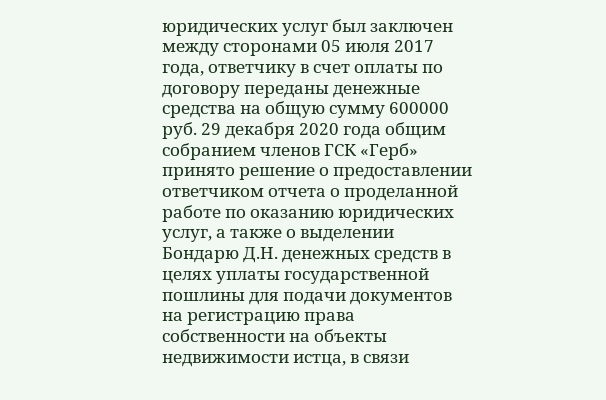юридических услуг был заключен между сторонами 05 июля 2017 года, ответчику в счет оплаты по договору переданы денежные средства на общую сумму 600000 руб. 29 декабря 2020 года общим собранием членов ГСК «Герб» принято решение о предоставлении ответчиком отчета о проделанной работе по оказанию юридических услуг, а также о выделении Бондарю Д.Н. денежных средств в целях уплаты государственной пошлины для подачи документов на регистрацию права собственности на объекты недвижимости истца, в связи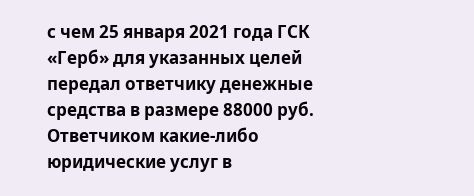с чем 25 января 2021 года ГСК «Герб» для указанных целей передал ответчику денежные средства в размере 88000 руб. Ответчиком какие-либо юридические услуг в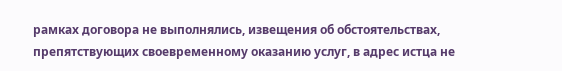рамках договора не выполнялись, извещения об обстоятельствах, препятствующих своевременному оказанию услуг, в адрес истца не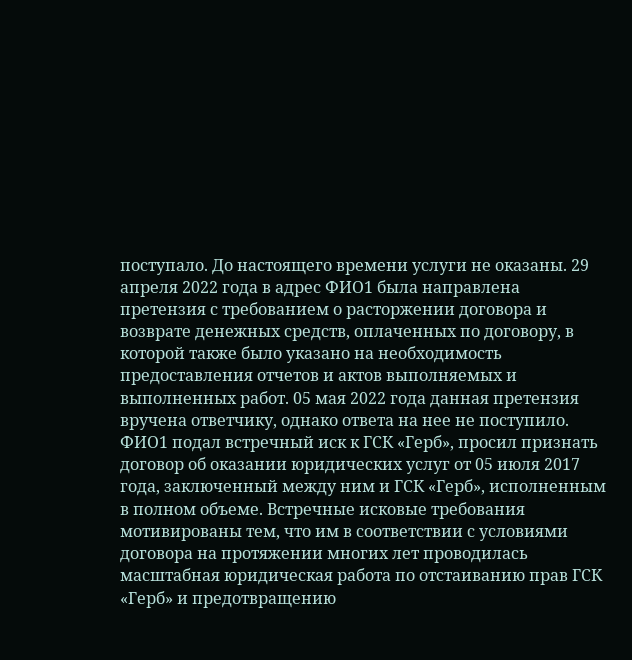поступало. До настоящего времени услуги не оказаны. 29 апреля 2022 года в адрес ФИО1 была направлена претензия с требованием о расторжении договора и возврате денежных средств, оплаченных по договору, в которой также было указано на необходимость предоставления отчетов и актов выполняемых и выполненных работ. 05 мая 2022 года данная претензия вручена ответчику, однако ответа на нее не поступило.
ФИО1 подал встречный иск к ГСК «Герб», просил признать договор об оказании юридических услуг от 05 июля 2017 года, заключенный между ним и ГСК «Герб», исполненным в полном объеме. Встречные исковые требования мотивированы тем, что им в соответствии с условиями договора на протяжении многих лет проводилась масштабная юридическая работа по отстаиванию прав ГСК «Герб» и предотвращению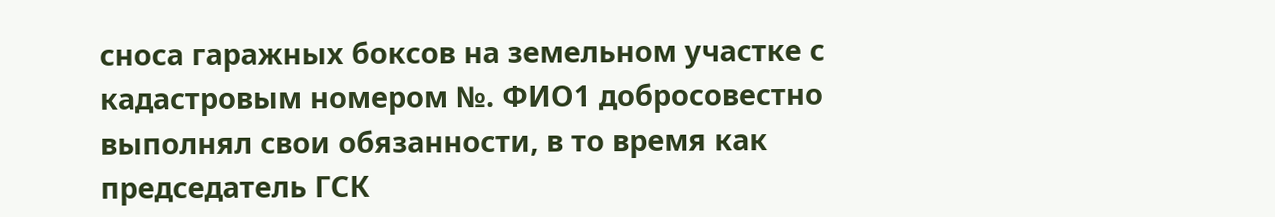сноса гаражных боксов на земельном участке с кадастровым номером №. ФИО1 добросовестно выполнял свои обязанности, в то время как председатель ГСК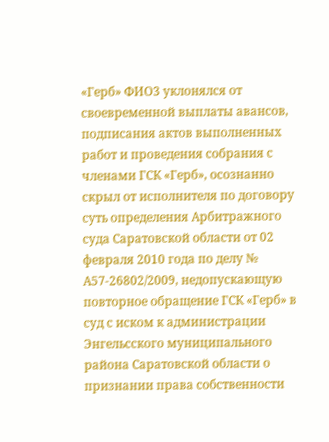«Герб» ФИО3 уклонялся от своевременной выплаты авансов, подписания актов выполненных работ и проведения собрания с членами ГСК «Герб», осознанно скрыл от исполнителя по договору суть определения Арбитражного суда Саратовской области от 02 февраля 2010 года по делу № А57-26802/2009, недопускающую повторное обращение ГСК «Герб» в суд с иском к администрации Энгельсского муниципального района Саратовской области о признании права собственности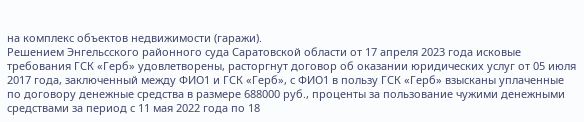на комплекс объектов недвижимости (гаражи).
Решением Энгельсского районного суда Саратовской области от 17 апреля 2023 года исковые требования ГСК «Герб» удовлетворены, расторгнут договор об оказании юридических услуг от 05 июля 2017 года, заключенный между ФИО1 и ГСК «Герб», с ФИО1 в пользу ГСК «Герб» взысканы уплаченные по договору денежные средства в размере 688000 руб., проценты за пользование чужими денежными средствами за период с 11 мая 2022 года по 18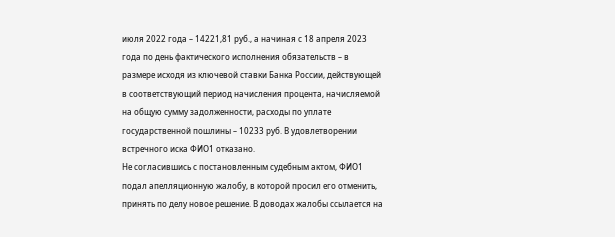июля 2022 года – 14221,81 руб., а начиная с 18 апреля 2023 года по день фактического исполнения обязательств – в размере исходя из ключевой ставки Банка России, действующей в соответствующий период начисления процента, начисляемой на общую сумму задолженности, расходы по уплате государственной пошлины – 10233 руб. В удовлетворении встречного иска ФИО1 отказано.
Не согласившись с постановленным судебным актом, ФИО1 подал апелляционную жалобу, в которой просил его отменить, принять по делу новое решение. В доводах жалобы ссылается на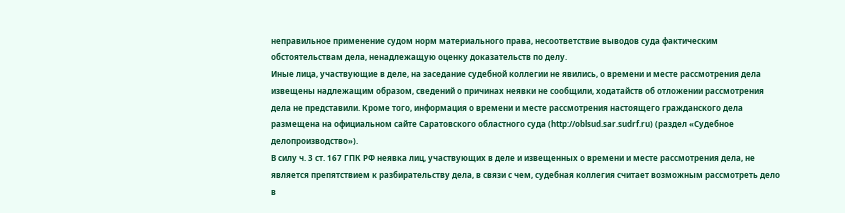неправильное применение судом норм материального права, несоответствие выводов суда фактическим обстоятельствам дела, ненадлежащую оценку доказательств по делу.
Иные лица, участвующие в деле, на заседание судебной коллегии не явились, о времени и месте рассмотрения дела извещены надлежащим образом, сведений о причинах неявки не сообщили, ходатайств об отложении рассмотрения дела не представили. Кроме того, информация о времени и месте рассмотрения настоящего гражданского дела размещена на официальном сайте Саратовского областного суда (http://oblsud.sar.sudrf.ru) (раздел «Судебное делопроизводство»).
В силу ч. 3 ст. 167 ГПК РФ неявка лиц, участвующих в деле и извещенных о времени и месте рассмотрения дела, не является препятствием к разбирательству дела, в связи с чем, судебная коллегия считает возможным рассмотреть дело в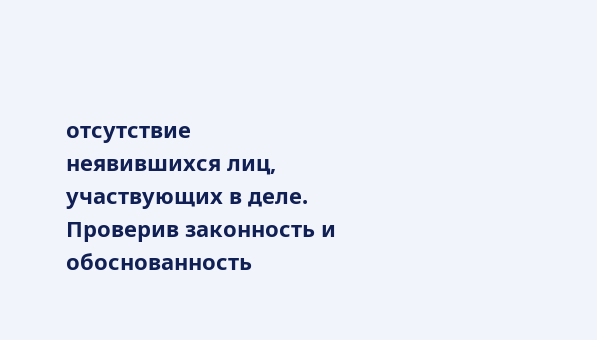отсутствие неявившихся лиц, участвующих в деле.
Проверив законность и обоснованность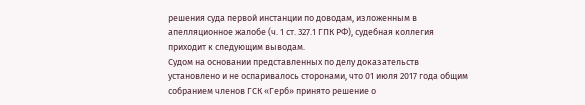решения суда первой инстанции по доводам, изложенным в апелляционное жалобе (ч. 1 ст. 327.1 ГПК РФ), судебная коллегия приходит к следующим выводам.
Судом на основании представленных по делу доказательств установлено и не оспаривалось сторонами, что 01 июля 2017 года общим собранием членов ГСК «Герб» принято решение о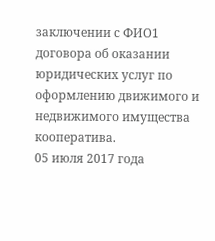заключении с ФИО1 договора об оказании юридических услуг по оформлению движимого и недвижимого имущества кооператива.
05 июля 2017 года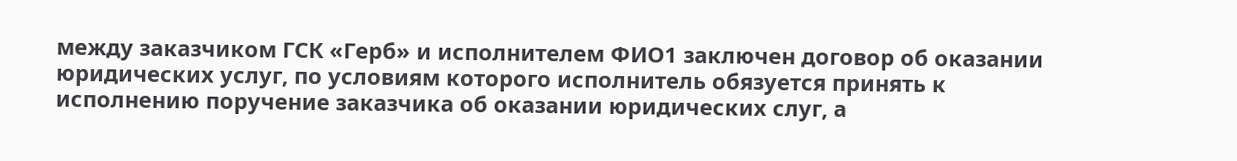между заказчиком ГСК «Герб» и исполнителем ФИО1 заключен договор об оказании юридических услуг, по условиям которого исполнитель обязуется принять к исполнению поручение заказчика об оказании юридических слуг, а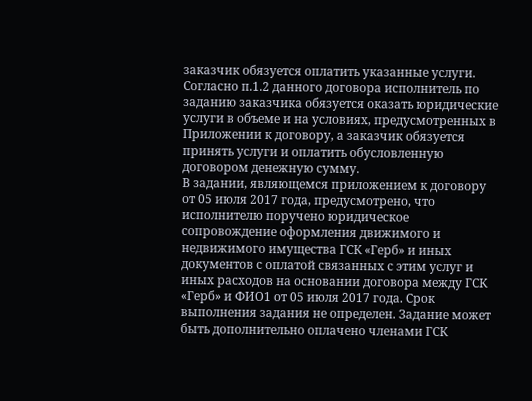заказчик обязуется оплатить указанные услуги.
Согласно п.1.2 данного договора исполнитель по заданию заказчика обязуется оказать юридические услуги в объеме и на условиях, предусмотренных в Приложении к договору, а заказчик обязуется принять услуги и оплатить обусловленную договором денежную сумму.
В задании, являющемся приложением к договору от 05 июля 2017 года, предусмотрено, что исполнителю поручено юридическое сопровождение оформления движимого и недвижимого имущества ГСК «Герб» и иных документов с оплатой связанных с этим услуг и иных расходов на основании договора между ГСК «Герб» и ФИО1 от 05 июля 2017 года. Срок выполнения задания не определен. Задание может быть дополнительно оплачено членами ГСК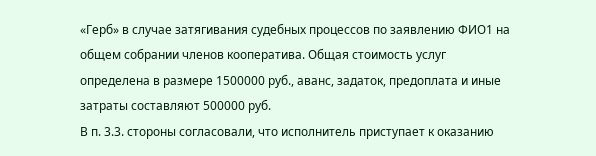«Герб» в случае затягивания судебных процессов по заявлению ФИО1 на общем собрании членов кооператива. Общая стоимость услуг определена в размере 1500000 руб., аванс, задаток, предоплата и иные затраты составляют 500000 руб.
В п. 3.3. стороны согласовали, что исполнитель приступает к оказанию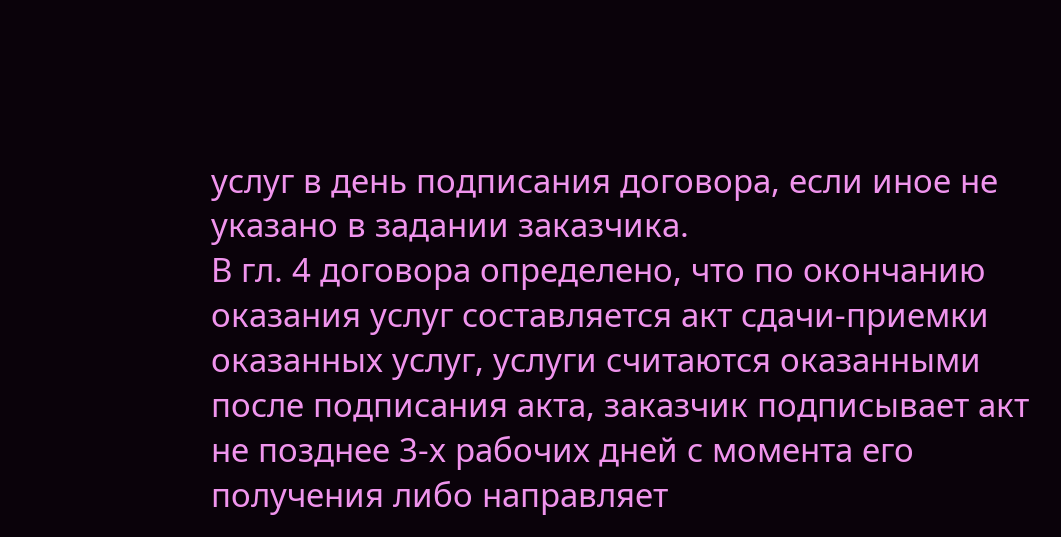услуг в день подписания договора, если иное не указано в задании заказчика.
В гл. 4 договора определено, что по окончанию оказания услуг составляется акт сдачи-приемки оказанных услуг, услуги считаются оказанными после подписания акта, заказчик подписывает акт не позднее 3-х рабочих дней с момента его получения либо направляет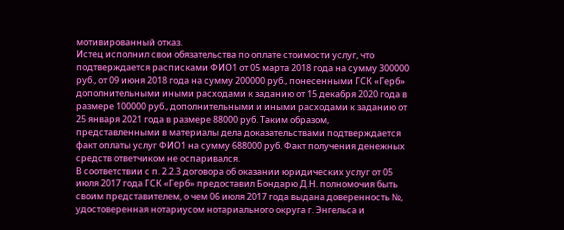мотивированный отказ.
Истец исполнил свои обязательства по оплате стоимости услуг, что подтверждается расписками ФИО1 от 05 марта 2018 года на сумму 300000 руб., от 09 июня 2018 года на сумму 200000 руб., понесенными ГСК «Герб» дополнительными иными расходами к заданию от 15 декабря 2020 года в размере 100000 руб., дополнительными и иными расходами к заданию от 25 января 2021 года в размере 88000 руб. Таким образом, представленными в материалы дела доказательствами подтверждается факт оплаты услуг ФИО1 на сумму 688000 руб. Факт получения денежных средств ответчиком не оспаривался.
В соответствии с п. 2.2.3 договора об оказании юридических услуг от 05 июля 2017 года ГСК «Герб» предоставил Бондарю Д.Н. полномочия быть своим представителем, о чем 06 июля 2017 года выдана доверенность №, удостоверенная нотариусом нотариального округа г. Энгельса и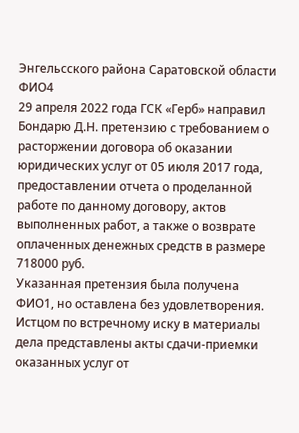Энгельсского района Саратовской области ФИО4
29 апреля 2022 года ГСК «Герб» направил Бондарю Д.Н. претензию с требованием о расторжении договора об оказании юридических услуг от 05 июля 2017 года, предоставлении отчета о проделанной работе по данному договору, актов выполненных работ, а также о возврате оплаченных денежных средств в размере 718000 руб.
Указанная претензия была получена ФИО1, но оставлена без удовлетворения.
Истцом по встречному иску в материалы дела представлены акты сдачи-приемки оказанных услуг от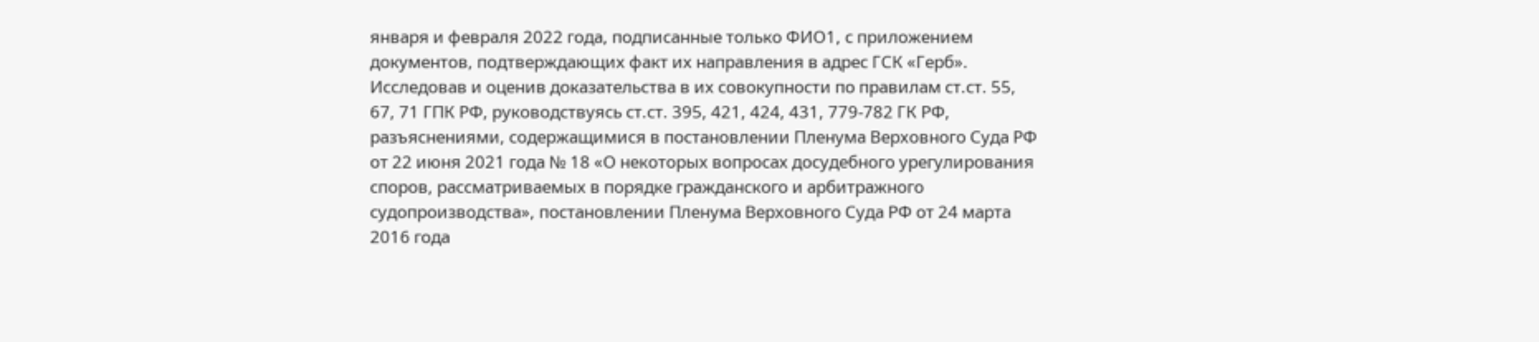января и февраля 2022 года, подписанные только ФИО1, с приложением документов, подтверждающих факт их направления в адрес ГСК «Герб».
Исследовав и оценив доказательства в их совокупности по правилам ст.ст. 55, 67, 71 ГПК РФ, руководствуясь ст.ст. 395, 421, 424, 431, 779-782 ГК РФ, разъяснениями, содержащимися в постановлении Пленума Верховного Суда РФ от 22 июня 2021 года № 18 «О некоторых вопросах досудебного урегулирования споров, рассматриваемых в порядке гражданского и арбитражного судопроизводства», постановлении Пленума Верховного Суда РФ от 24 марта 2016 года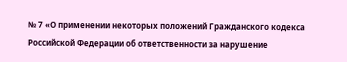№ 7 «О применении некоторых положений Гражданского кодекса Российской Федерации об ответственности за нарушение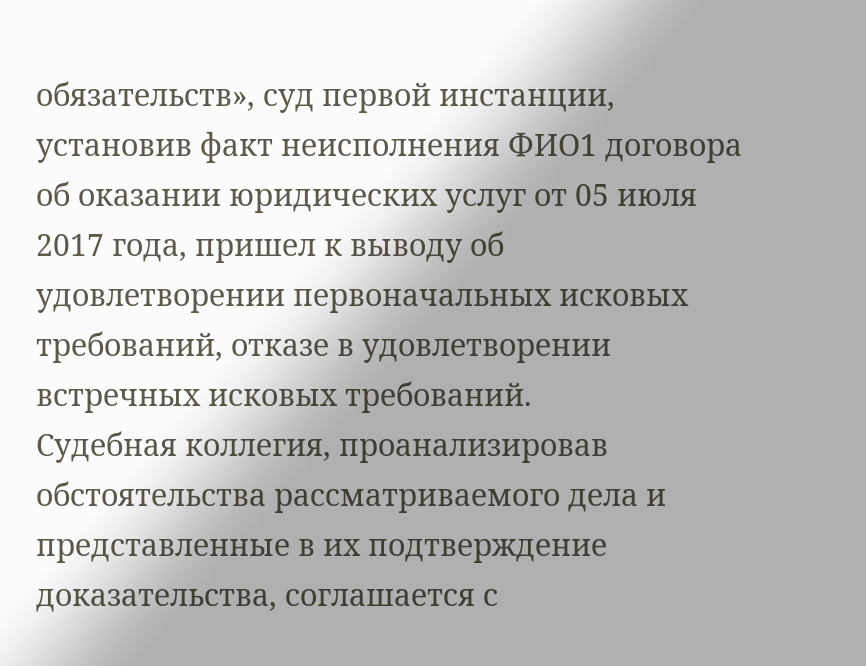обязательств», суд первой инстанции, установив факт неисполнения ФИО1 договора об оказании юридических услуг от 05 июля 2017 года, пришел к выводу об удовлетворении первоначальных исковых требований, отказе в удовлетворении встречных исковых требований.
Судебная коллегия, проанализировав обстоятельства рассматриваемого дела и представленные в их подтверждение доказательства, соглашается с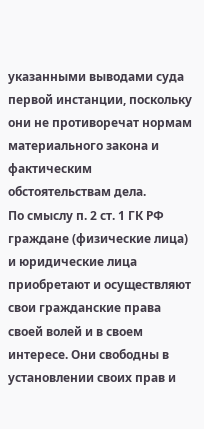указанными выводами суда первой инстанции, поскольку они не противоречат нормам материального закона и фактическим обстоятельствам дела.
По смыслу п. 2 ст. 1 ГК РФ граждане (физические лица) и юридические лица приобретают и осуществляют свои гражданские права своей волей и в своем интересе. Они свободны в установлении своих прав и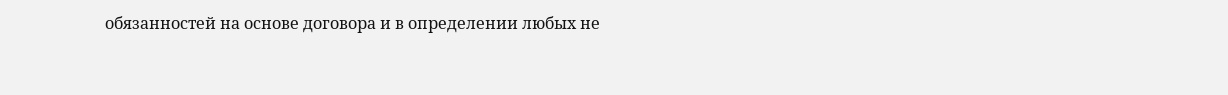обязанностей на основе договора и в определении любых не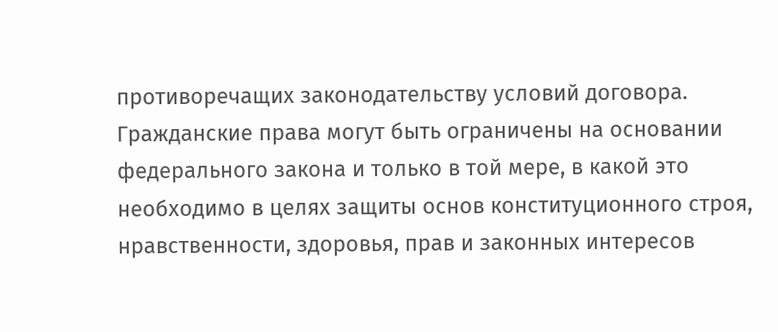противоречащих законодательству условий договора.
Гражданские права могут быть ограничены на основании федерального закона и только в той мере, в какой это необходимо в целях защиты основ конституционного строя, нравственности, здоровья, прав и законных интересов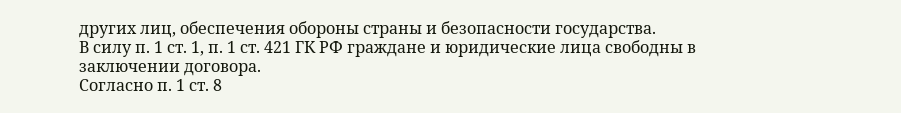других лиц, обеспечения обороны страны и безопасности государства.
В силу п. 1 ст. 1, п. 1 ст. 421 ГК РФ граждане и юридические лица свободны в заключении договора.
Согласно п. 1 ст. 8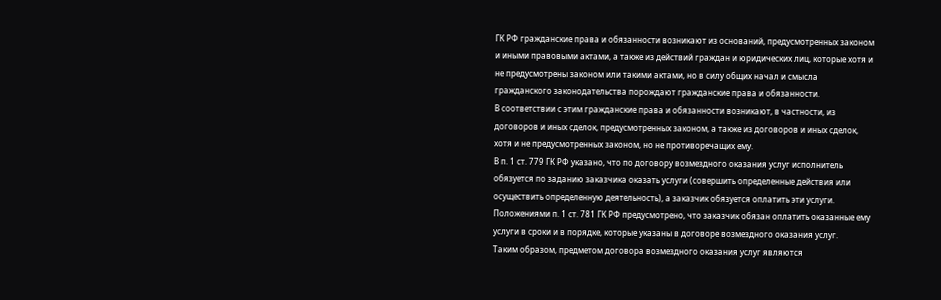ГК РФ гражданские права и обязанности возникают из оснований, предусмотренных законом и иными правовыми актами, а также из действий граждан и юридических лиц, которые хотя и не предусмотрены законом или такими актами, но в силу общих начал и смысла гражданского законодательства порождают гражданские права и обязанности.
В соответствии с этим гражданские права и обязанности возникают, в частности, из договоров и иных сделок, предусмотренных законом, а также из договоров и иных сделок, хотя и не предусмотренных законом, но не противоречащих ему.
В п. 1 ст. 779 ГК РФ указано, что по договору возмездного оказания услуг исполнитель обязуется по заданию заказчика оказать услуги (совершить определенные действия или осуществить определенную деятельность), а заказчик обязуется оплатить эти услуги.
Положениями п. 1 ст. 781 ГК РФ предусмотрено, что заказчик обязан оплатить оказанные ему услуги в сроки и в порядке, которые указаны в договоре возмездного оказания услуг.
Таким образом, предметом договора возмездного оказания услуг являются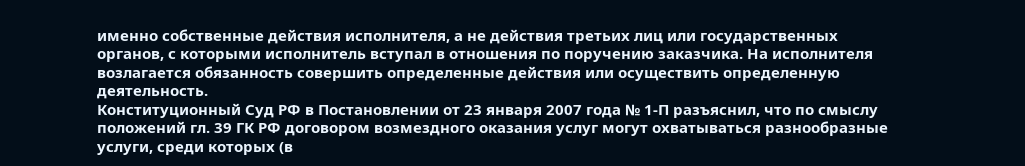именно собственные действия исполнителя, а не действия третьих лиц или государственных органов, с которыми исполнитель вступал в отношения по поручению заказчика. На исполнителя возлагается обязанность совершить определенные действия или осуществить определенную деятельность.
Конституционный Суд РФ в Постановлении от 23 января 2007 года № 1-П разъяснил, что по смыслу положений гл. 39 ГК РФ договором возмездного оказания услуг могут охватываться разнообразные услуги, среди которых (в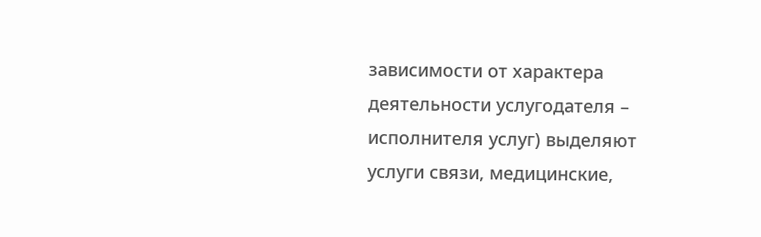зависимости от характера деятельности услугодателя – исполнителя услуг) выделяют услуги связи, медицинские,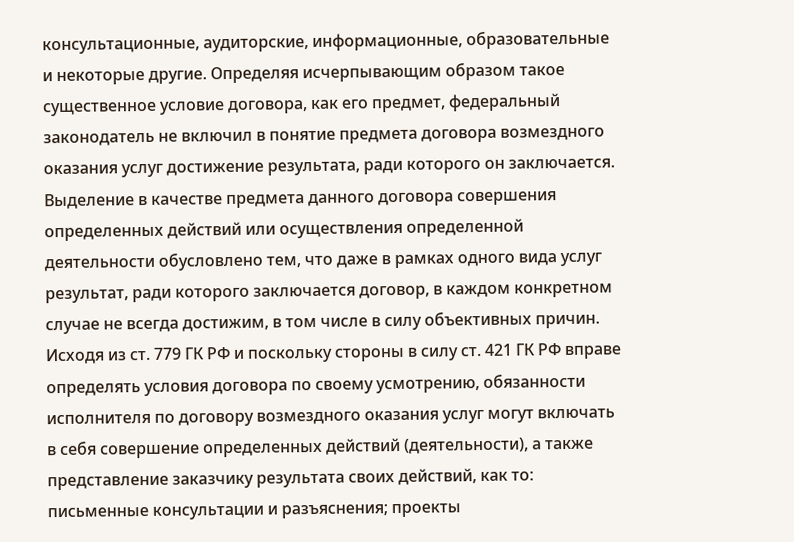консультационные, аудиторские, информационные, образовательные и некоторые другие. Определяя исчерпывающим образом такое существенное условие договора, как его предмет, федеральный законодатель не включил в понятие предмета договора возмездного оказания услуг достижение результата, ради которого он заключается. Выделение в качестве предмета данного договора совершения определенных действий или осуществления определенной деятельности обусловлено тем, что даже в рамках одного вида услуг результат, ради которого заключается договор, в каждом конкретном случае не всегда достижим, в том числе в силу объективных причин.
Исходя из ст. 779 ГК РФ и поскольку стороны в силу ст. 421 ГК РФ вправе определять условия договора по своему усмотрению, обязанности исполнителя по договору возмездного оказания услуг могут включать в себя совершение определенных действий (деятельности), а также представление заказчику результата своих действий, как то: письменные консультации и разъяснения; проекты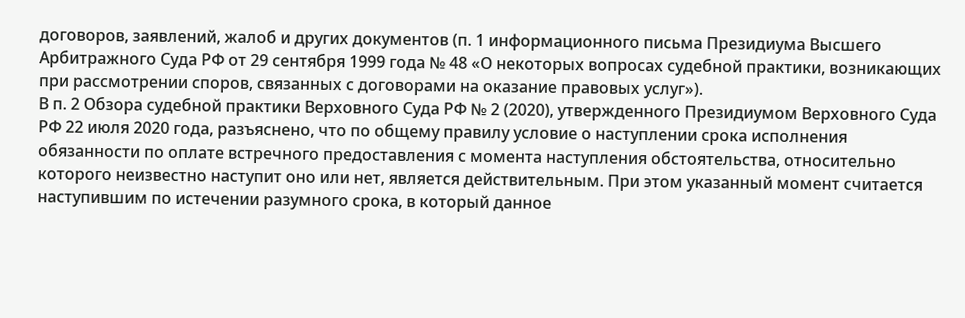договоров, заявлений, жалоб и других документов (п. 1 информационного письма Президиума Высшего Арбитражного Суда РФ от 29 сентября 1999 года № 48 «О некоторых вопросах судебной практики, возникающих при рассмотрении споров, связанных с договорами на оказание правовых услуг»).
В п. 2 Обзора судебной практики Верховного Суда РФ № 2 (2020), утвержденного Президиумом Верховного Суда РФ 22 июля 2020 года, разъяснено, что по общему правилу условие о наступлении срока исполнения обязанности по оплате встречного предоставления с момента наступления обстоятельства, относительно которого неизвестно наступит оно или нет, является действительным. При этом указанный момент считается наступившим по истечении разумного срока, в который данное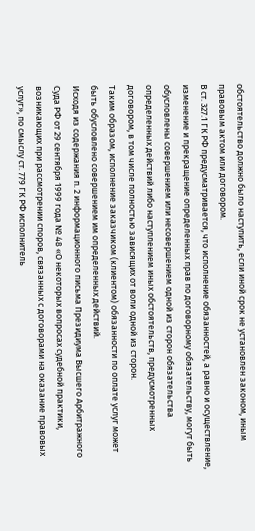обстоятельство должно было наступить, если иной срок не установлен законом, иным правовым актом или договором.
В ст. 327.1 ГК РФ предусматривается, что исполнение обязанностей, а равно и осуществление, изменение и прекращение определенных прав по договорному обязательству, могут быть обусловлены совершением или несовершением одной из сторон обязательства определенных действий либо наступлением иных обстоятельств, предусмотренных договором, в том числе полностью зависящих от воли одной из сторон.
Таким образом, исполнение заказчиком (клиентом) обязанности по оплате услуг может быть обусловлено совершением им определенных действий.
Исходя из содержания п. 2 информационного письма Президиума Высшего Арбитражного Суда РФ от 29 сентября 1999 года № 48 «О некоторых вопросах судебной практики, возникающих при рассмотрении споров, связанных с договорами на оказание правовых услуг», по смыслу ст. 779 ГК РФ исполнитель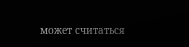может считаться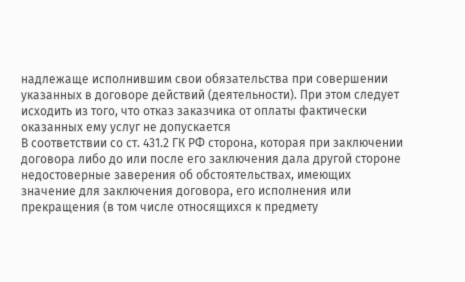надлежаще исполнившим свои обязательства при совершении указанных в договоре действий (деятельности). При этом следует исходить из того, что отказ заказчика от оплаты фактически оказанных ему услуг не допускается
В соответствии со ст. 431.2 ГК РФ сторона, которая при заключении договора либо до или после его заключения дала другой стороне недостоверные заверения об обстоятельствах, имеющих значение для заключения договора, его исполнения или прекращения (в том числе относящихся к предмету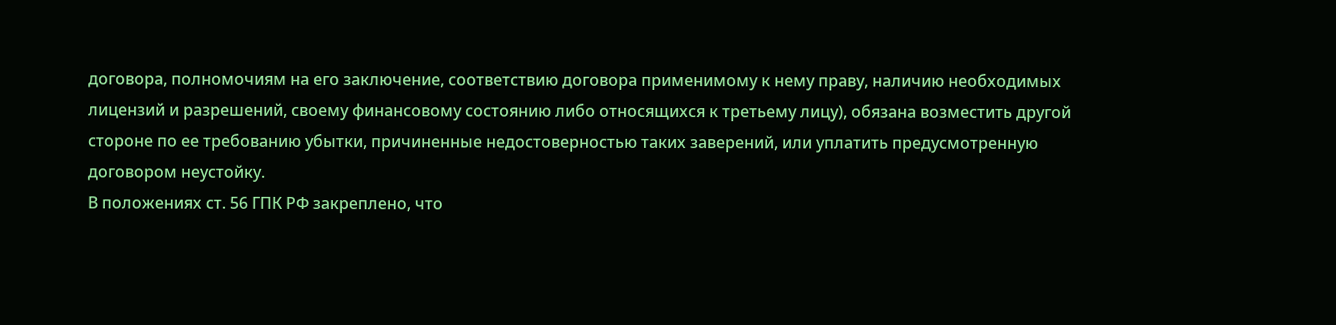договора, полномочиям на его заключение, соответствию договора применимому к нему праву, наличию необходимых лицензий и разрешений, своему финансовому состоянию либо относящихся к третьему лицу), обязана возместить другой стороне по ее требованию убытки, причиненные недостоверностью таких заверений, или уплатить предусмотренную договором неустойку.
В положениях ст. 56 ГПК РФ закреплено, что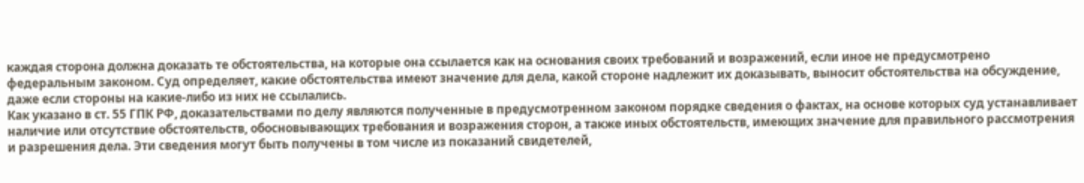каждая сторона должна доказать те обстоятельства, на которые она ссылается как на основания своих требований и возражений, если иное не предусмотрено федеральным законом. Суд определяет, какие обстоятельства имеют значение для дела, какой стороне надлежит их доказывать, выносит обстоятельства на обсуждение, даже если стороны на какие-либо из них не ссылались.
Как указано в ст. 55 ГПК РФ, доказательствами по делу являются полученные в предусмотренном законом порядке сведения о фактах, на основе которых суд устанавливает наличие или отсутствие обстоятельств, обосновывающих требования и возражения сторон, а также иных обстоятельств, имеющих значение для правильного рассмотрения и разрешения дела. Эти сведения могут быть получены в том числе из показаний свидетелей,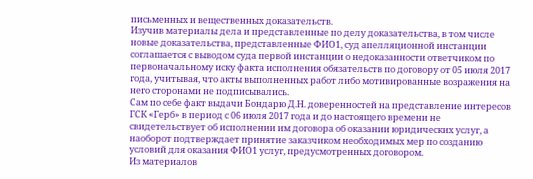письменных и вещественных доказательств.
Изучив материалы дела и представленные по делу доказательства, в том числе новые доказательства, представленные ФИО1, суд апелляционной инстанции соглашается с выводом суда первой инстанции о недоказанности ответчиком по первоначальному иску факта исполнения обязательств по договору от 05 июля 2017 года, учитывая, что акты выполненных работ либо мотивированные возражения на него сторонами не подписывались.
Сам по себе факт выдачи Бондарю Д.Н. доверенностей на представление интересов ГСК «Герб» в период с 06 июля 2017 года и до настоящего времени не свидетельствует об исполнении им договора об оказании юридических услуг, а наоборот подтверждает принятие заказчиком необходимых мер по созданию условий для оказания ФИО1 услуг, предусмотренных договором.
Из материалов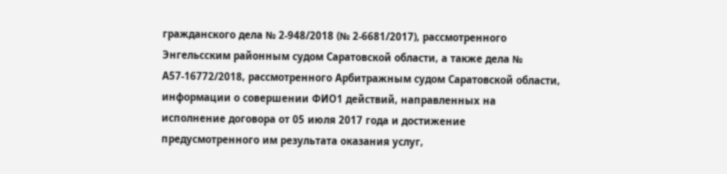гражданского дела № 2-948/2018 (№ 2-6681/2017), рассмотренного Энгельсским районным судом Саратовской области, а также дела № А57-16772/2018, рассмотренного Арбитражным судом Саратовской области, информации о совершении ФИО1 действий, направленных на исполнение договора от 05 июля 2017 года и достижение предусмотренного им результата оказания услуг,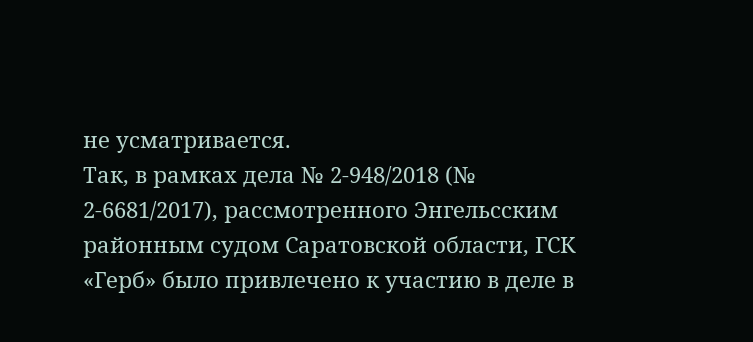не усматривается.
Так, в рамках дела № 2-948/2018 (№ 2-6681/2017), рассмотренного Энгельсским районным судом Саратовской области, ГСК «Герб» было привлечено к участию в деле в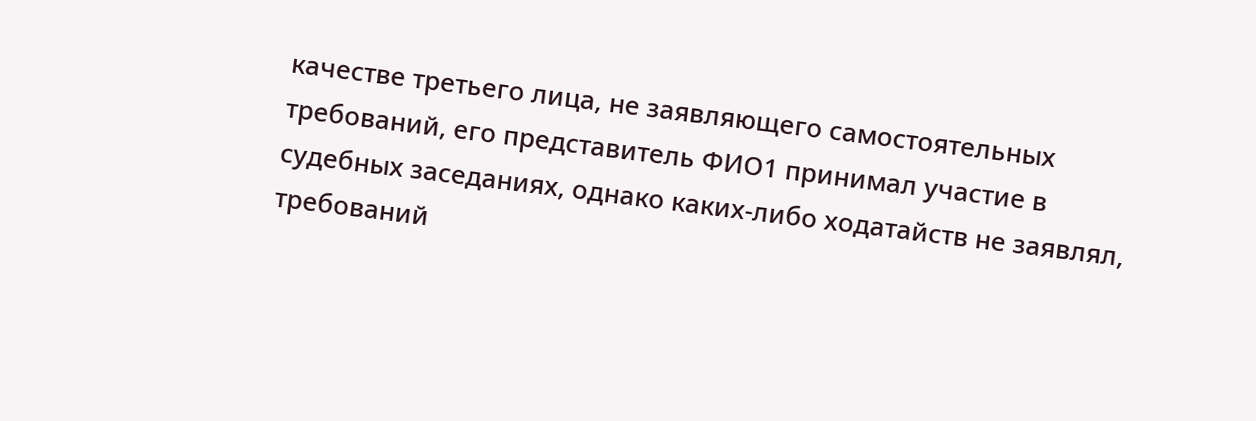качестве третьего лица, не заявляющего самостоятельных требований, его представитель ФИО1 принимал участие в судебных заседаниях, однако каких-либо ходатайств не заявлял, требований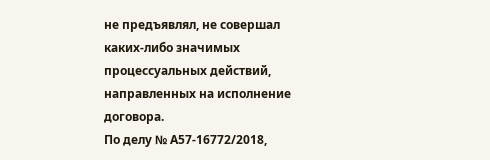не предъявлял, не совершал каких-либо значимых процессуальных действий, направленных на исполнение договора.
По делу № А57-16772/2018,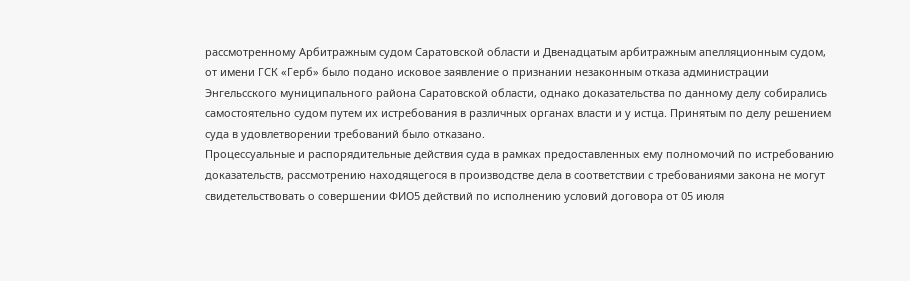рассмотренному Арбитражным судом Саратовской области и Двенадцатым арбитражным апелляционным судом, от имени ГСК «Герб» было подано исковое заявление о признании незаконным отказа администрации Энгельсского муниципального района Саратовской области, однако доказательства по данному делу собирались самостоятельно судом путем их истребования в различных органах власти и у истца. Принятым по делу решением суда в удовлетворении требований было отказано.
Процессуальные и распорядительные действия суда в рамках предоставленных ему полномочий по истребованию доказательств, рассмотрению находящегося в производстве дела в соответствии с требованиями закона не могут свидетельствовать о совершении ФИО5 действий по исполнению условий договора от 05 июля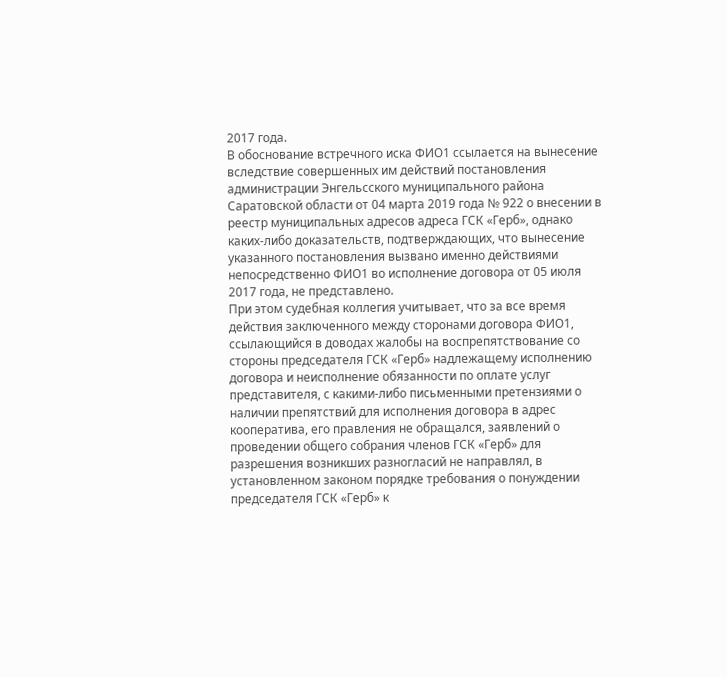2017 года.
В обоснование встречного иска ФИО1 ссылается на вынесение вследствие совершенных им действий постановления администрации Энгельсского муниципального района Саратовской области от 04 марта 2019 года № 922 о внесении в реестр муниципальных адресов адреса ГСК «Герб», однако каких-либо доказательств, подтверждающих, что вынесение указанного постановления вызвано именно действиями непосредственно ФИО1 во исполнение договора от 05 июля 2017 года, не представлено.
При этом судебная коллегия учитывает, что за все время действия заключенного между сторонами договора ФИО1, ссылающийся в доводах жалобы на воспрепятствование со стороны председателя ГСК «Герб» надлежащему исполнению договора и неисполнение обязанности по оплате услуг представителя, с какими-либо письменными претензиями о наличии препятствий для исполнения договора в адрес кооператива, его правления не обращался, заявлений о проведении общего собрания членов ГСК «Герб» для разрешения возникших разногласий не направлял, в установленном законом порядке требования о понуждении председателя ГСК «Герб» к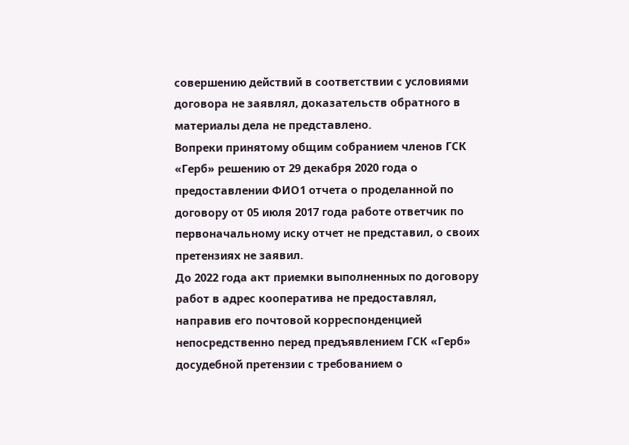совершению действий в соответствии с условиями договора не заявлял, доказательств обратного в материалы дела не представлено.
Вопреки принятому общим собранием членов ГСК «Герб» решению от 29 декабря 2020 года о предоставлении ФИО1 отчета о проделанной по договору от 05 июля 2017 года работе ответчик по первоначальному иску отчет не представил, о своих претензиях не заявил.
До 2022 года акт приемки выполненных по договору работ в адрес кооператива не предоставлял, направив его почтовой корреспонденцией непосредственно перед предъявлением ГСК «Герб» досудебной претензии с требованием о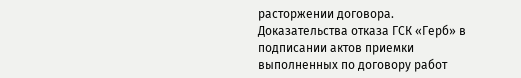расторжении договора. Доказательства отказа ГСК «Герб» в подписании актов приемки выполненных по договору работ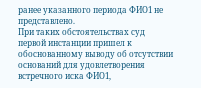ранее указанного периода ФИО1 не представлено.
При таких обстоятельствах суд первой инстанции пришел к обоснованному выводу об отсутствии оснований для удовлетворения встречного иска ФИО1,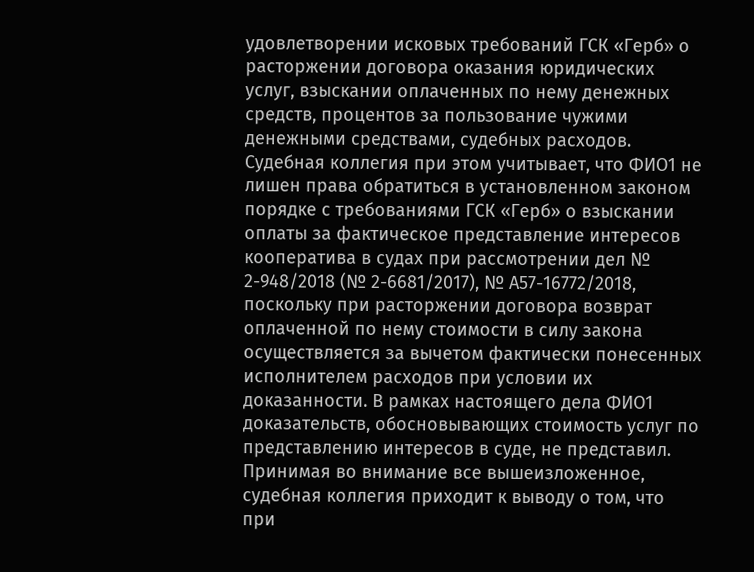удовлетворении исковых требований ГСК «Герб» о расторжении договора оказания юридических услуг, взыскании оплаченных по нему денежных средств, процентов за пользование чужими денежными средствами, судебных расходов.
Судебная коллегия при этом учитывает, что ФИО1 не лишен права обратиться в установленном законом порядке с требованиями ГСК «Герб» о взыскании оплаты за фактическое представление интересов кооператива в судах при рассмотрении дел № 2-948/2018 (№ 2-6681/2017), № А57-16772/2018, поскольку при расторжении договора возврат оплаченной по нему стоимости в силу закона осуществляется за вычетом фактически понесенных исполнителем расходов при условии их доказанности. В рамках настоящего дела ФИО1 доказательств, обосновывающих стоимость услуг по представлению интересов в суде, не представил.
Принимая во внимание все вышеизложенное, судебная коллегия приходит к выводу о том, что при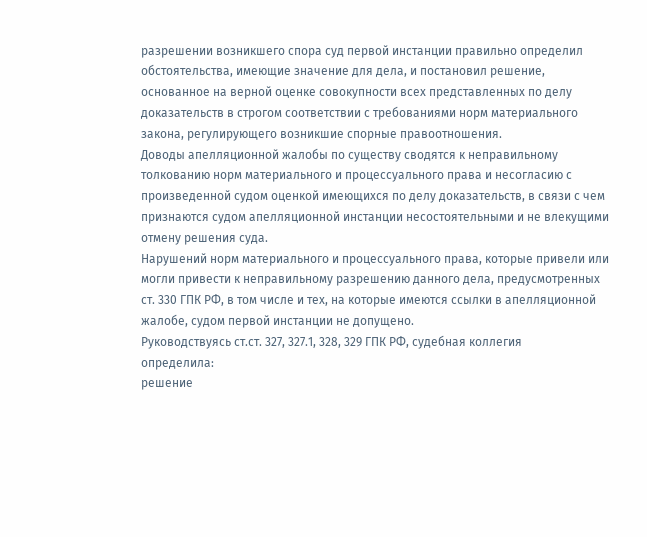разрешении возникшего спора суд первой инстанции правильно определил обстоятельства, имеющие значение для дела, и постановил решение, основанное на верной оценке совокупности всех представленных по делу доказательств в строгом соответствии с требованиями норм материального закона, регулирующего возникшие спорные правоотношения.
Доводы апелляционной жалобы по существу сводятся к неправильному толкованию норм материального и процессуального права и несогласию с произведенной судом оценкой имеющихся по делу доказательств, в связи с чем признаются судом апелляционной инстанции несостоятельными и не влекущими отмену решения суда.
Нарушений норм материального и процессуального права, которые привели или могли привести к неправильному разрешению данного дела, предусмотренных ст. 330 ГПК РФ, в том числе и тех, на которые имеются ссылки в апелляционной жалобе, судом первой инстанции не допущено.
Руководствуясь ст.ст. 327, 327.1, 328, 329 ГПК РФ, судебная коллегия
определила:
решение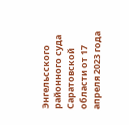Энгельсского районного суда Саратовской области от 17 апреля 2023 года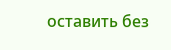оставить без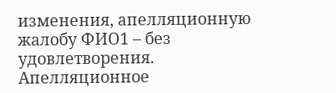изменения, апелляционную жалобу ФИО1 – без удовлетворения.
Апелляционное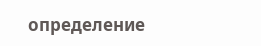определение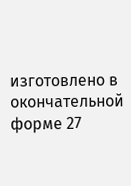изготовлено в окончательной форме 27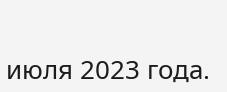июля 2023 года.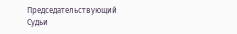Председательствующий
Судьи